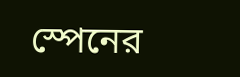স্পেনের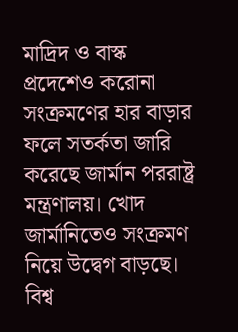মাদ্রিদ ও বাস্ক প্রদেশেও করোনা সংক্রমণের হার বাড়ার ফলে সতর্কতা জারি করেছে জার্মান পররাষ্ট্র মন্ত্রণালয়। খোদ জার্মানিতেও সংক্রমণ নিয়ে উদ্বেগ বাড়ছে। বিশ্ব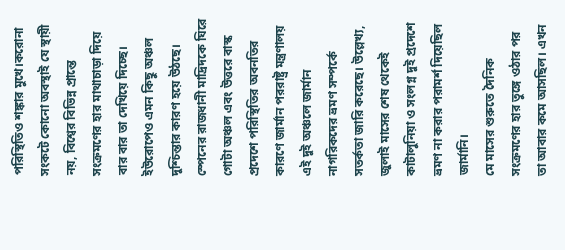পরিস্থিতিও শঙ্কার মুখে।করোনা সংকটে কোনো অবস্থাই যে স্থায়ী নয়, বিশ্বের বিভিন্ন প্রান্তে সংক্রমণের হার মাথাচাড়া দিয়ে বার বার তা দেখিয়ে দিচ্ছে। ইউরোপেও এমন কিছু অঞ্চল দুশ্চিন্তার কারণ হয়ে উঠছে। স্পেনের রাজধানী মাদ্রিদকে ঘিরে গোটা অঞ্চল এবং উত্তরে বাস্ক প্রদেশে পরিস্থিতির অবনতির কারণে জার্মান পররাষ্ট্র মন্ত্রণালয় এই দুই অঞ্চলে জার্মান নাগরিকদের ভ্রমণ সম্পর্কে সতর্কতা জারি করেছে। উল্লেখ্য, জুলাই মাসের শেষ থেকেই কাটালুনিয়া ও সংলগ্ন দুই প্রদেশে ভ্রমণ না করার পরামর্শ দিয়েছিল জার্মানি।
মে মাসের শুরুতে দৈনিক সংক্রমণের হার তুঙ্গে ওঠার পর তা আবার কমে আসছিল। এখন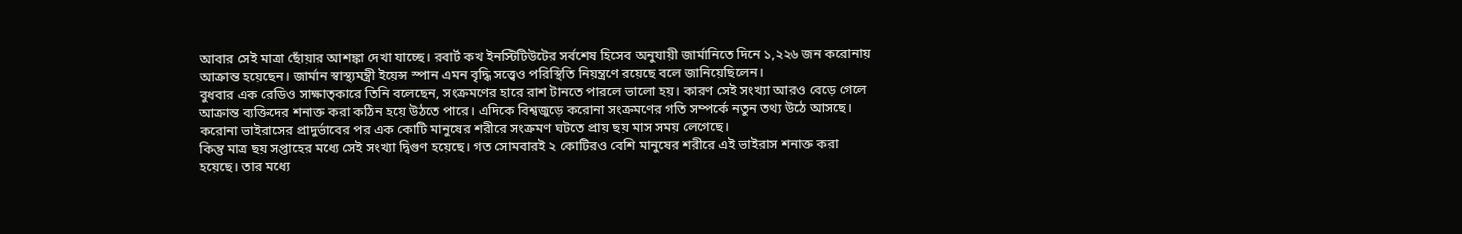আবার সেই মাত্রা ছোঁয়ার আশঙ্কা দেখা যাচ্ছে। রবার্ট কখ ইনস্টিটিউটের সর্বশেষ হিসেব অনুযায়ী জার্মানিতে দিনে ১,২২৬ জন করোনায় আক্রান্ত হয়েছেন। জার্মান স্বাস্থ্যমন্ত্রী ইয়েন্স স্পান এমন বৃদ্ধি সত্ত্বেও পরিস্থিতি নিয়ন্ত্রণে রয়েছে বলে জানিয়েছিলেন।
বুধবার এক রেডিও সাক্ষাত্কারে তিনি বলেছেন, সংক্রমণের হারে রাশ টানতে পারলে ভালো হয়। কারণ সেই সংখ্যা আরও বেড়ে গেলে আক্রান্ত ব্যক্তিদের শনাক্ত করা কঠিন হয়ে উঠতে পারে। এদিকে বিশ্বজুড়ে করোনা সংক্রমণের গতি সম্পর্কে নতুন তথ্য উঠে আসছে। করোনা ভাইরাসের প্রাদুর্ভাবের পর এক কোটি মানুষের শরীরে সংক্রমণ ঘটতে প্রায় ছয় মাস সময় লেগেছে।
কিন্তু মাত্র ছয় সপ্তাহের মধ্যে সেই সংখ্যা দ্বিগুণ হয়েছে। গত সোমবারই ২ কোটিরও বেশি মানুষের শরীরে এই ভাইরাস শনাক্ত করা হয়েছে। তার মধ্যে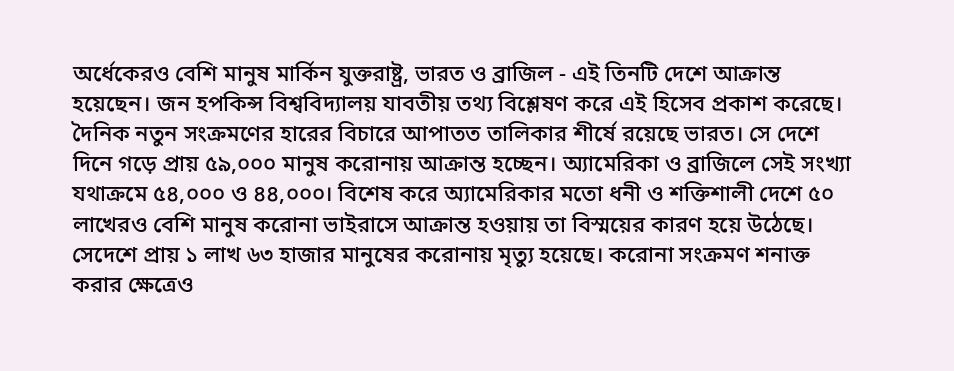অর্ধেকেরও বেশি মানুষ মার্কিন যুক্তরাষ্ট্র, ভারত ও ব্রাজিল - এই তিনটি দেশে আক্রান্ত হয়েছেন। জন হপকিন্স বিশ্ববিদ্যালয় যাবতীয় তথ্য বিশ্লেষণ করে এই হিসেব প্রকাশ করেছে।
দৈনিক নতুন সংক্রমণের হারের বিচারে আপাতত তালিকার শীর্ষে রয়েছে ভারত। সে দেশে দিনে গড়ে প্রায় ৫৯,০০০ মানুষ করোনায় আক্রান্ত হচ্ছেন। অ্যামেরিকা ও ব্রাজিলে সেই সংখ্যা যথাক্রমে ৫৪,০০০ ও ৪৪,০০০। বিশেষ করে অ্যামেরিকার মতো ধনী ও শক্তিশালী দেশে ৫০ লাখেরও বেশি মানুষ করোনা ভাইরাসে আক্রান্ত হওয়ায় তা বিস্ময়ের কারণ হয়ে উঠেছে।
সেদেশে প্রায় ১ লাখ ৬৩ হাজার মানুষের করোনায় মৃত্যু হয়েছে। করোনা সংক্রমণ শনাক্ত করার ক্ষেত্রেও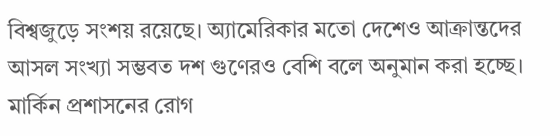বিশ্বজুড়ে সংশয় রয়েছে। অ্যামেরিকার মতো দেশেও আক্রান্তদের আসল সংখ্যা সম্ভবত দশ গুণেরও বেশি বলে অনুমান করা হচ্ছে। মার্কিন প্রশাসনের রোগ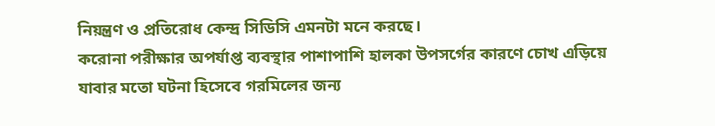নিয়ন্ত্রণ ও প্রতিরোধ কেন্দ্র সিডিসি এমনটা মনে করছে।
করোনা পরীক্ষার অপর্যাপ্ত ব্যবস্থার পাশাপাশি হালকা উপসর্গের কারণে চোখ এড়িয়ে যাবার মতো ঘটনা হিসেবে গরমিলের জন্য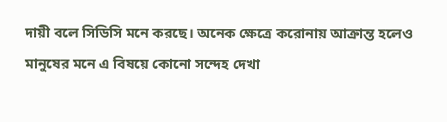দায়ী বলে সিডিসি মনে করছে। অনেক ক্ষেত্রে করোনায় আক্রান্ত হলেও মানুষের মনে এ বিষয়ে কোনো সন্দেহ দেখা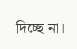দিচ্ছে না।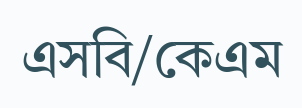এসবি/কেএম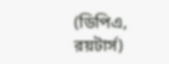(ডিপিএ, রয়টার্স)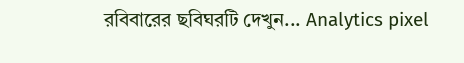রবিবারের ছবিঘরটি দেখুন... Analytics pixel